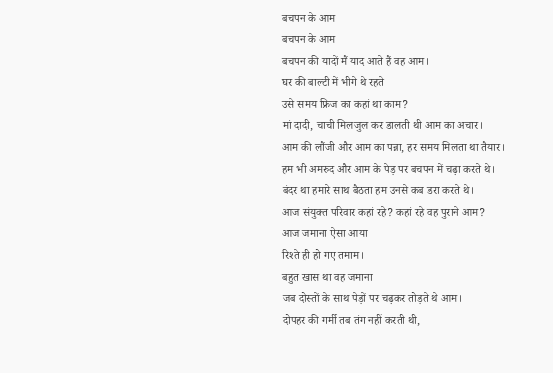बचपन के आम
बचपन के आम
बचपन की यादों मैं याद आते हैं वह आम।
घर की बाल्टी में भीगे थे रहते
उसे समय फ्रिज का कहां था काम?
मां दादी, चाची मिलजुल कर डालती थी आम का अचार।
आम की लौंजी और आम का पन्ना, हर समय मिलता था तैयार।
हम भी अमरुद और आम के पेड़ पर बचपन में चढ़ा करते थे।
बंदर था हमारे साथ बैठता हम उनसे कब डरा करते थे।
आज संयुक्त परिवार कहां रहे? कहां रहे वह पुराने आम?
आज जमाना ऐसा आया
रिश्ते ही हो गए तमाम।
बहुत खास था वह जमाना
जब दोस्तों के साथ पेड़ों पर चढ़कर तोड़ते थे आम।
दोपहर की गर्मी तब तंग नहीं करती थी,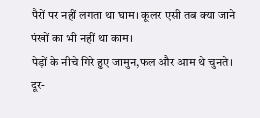पैरों पर नहीं लगता था घाम। कूलर एसी तब क्या जाने
पंखों का भी नहीं था काम।
पेड़ों के नीचे गिरे हुए जामुन,फल और आम थे चुनते।
दूर-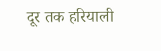दूर तक हरियाली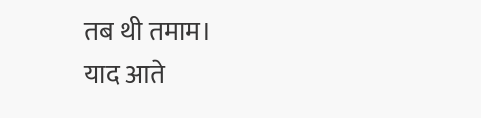तब थी तमाम।
याद आते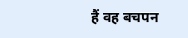हैं वह बचपन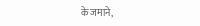के जमाने,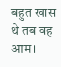बहुत खास थे तब वह आम।